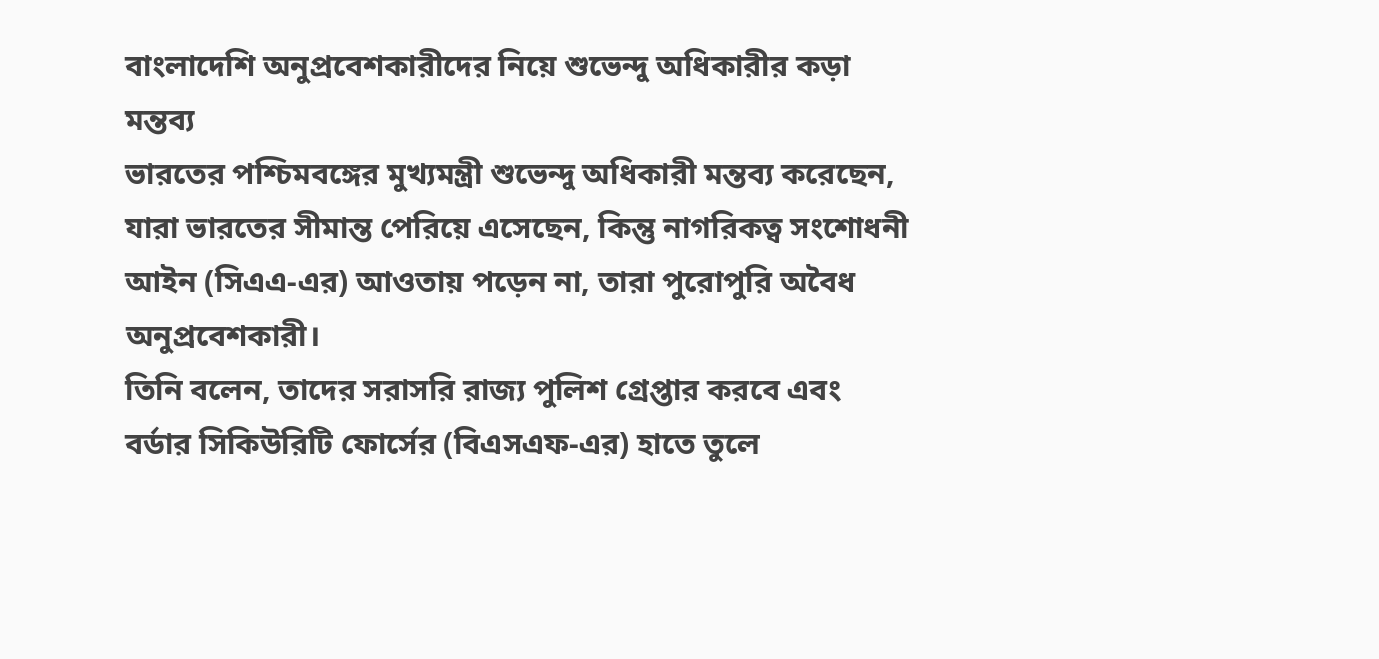বাংলাদেশি অনুপ্রবেশকারীদের নিয়ে শুভেন্দু অধিকারীর কড়া মন্তব্য
ভারতের পশ্চিমবঙ্গের মুখ্যমন্ত্রী শুভেন্দু অধিকারী মন্তব্য করেছেন, যারা ভারতের সীমান্ত পেরিয়ে এসেছেন, কিন্তু নাগরিকত্ব সংশোধনী আইন (সিএএ-এর) আওতায় পড়েন না, তারা পুরোপুরি অবৈধ অনুপ্রবেশকারী।
তিনি বলেন, তাদের সরাসরি রাজ্য পুলিশ গ্রেপ্তার করবে এবং বর্ডার সিকিউরিটি ফোর্সের (বিএসএফ-এর) হাতে তুলে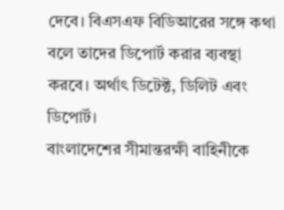দেবে। বিএসএফ বিডিআরের সঙ্গে কথা বলে তাদের ডিপোর্ট করার ব্যবস্থা করবে। অর্থাৎ ডিটেক্ট, ডিলিট এবং ডিপোর্ট।
বাংলাদেশের সীমান্তরক্ষী বাহিনীকে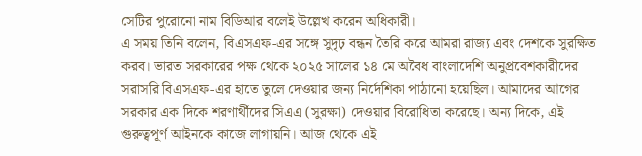সেটির পুরোনো নাম বিডিআর বলেই উল্লেখ করেন অধিকারী।
এ সময় তিনি বলেন, বিএসএফ-এর সঙ্গে সুদৃঢ় বন্ধন তৈরি করে আমরা রাজ্য এবং দেশকে সুরক্ষিত করব। ভারত সরকারের পক্ষ থেকে ২০২৫ সালের ১৪ মে অবৈধ বাংলাদেশি অনুপ্রবেশকারীদের সরাসরি বিএসএফ-এর হাতে তুলে দেওয়ার জন্য নির্দেশিকা পাঠানো হয়েছিল। আমাদের আগের সরকার এক দিকে শরণার্থীদের সিএএ (সুরক্ষা) দেওয়ার বিরোধিতা করেছে। অন্য দিকে, এই গুরুত্বপূর্ণ আইনকে কাজে লাগায়নি। আজ থেকে এই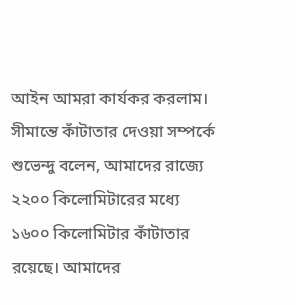আইন আমরা কার্যকর করলাম।
সীমান্তে কাঁটাতার দেওয়া সম্পর্কে শুভেন্দু বলেন, আমাদের রাজ্যে ২২০০ কিলোমিটারের মধ্যে ১৬০০ কিলোমিটার কাঁটাতার রয়েছে। আমাদের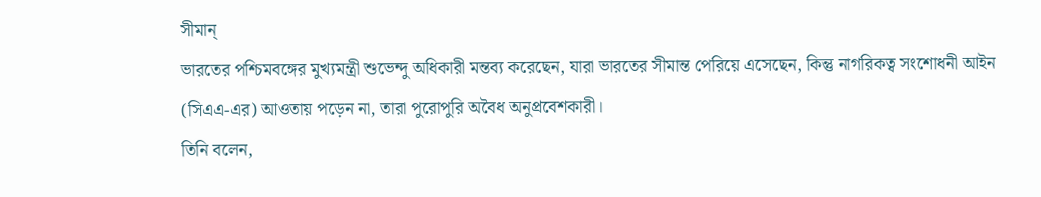সীমান্
ভারতের পশ্চিমবঙ্গের মুখ্যমন্ত্রী শুভেন্দু অধিকারী মন্তব্য করেছেন, যারা ভারতের সীমান্ত পেরিয়ে এসেছেন, কিন্তু নাগরিকত্ব সংশোধনী আইন (সিএএ-এর) আওতায় পড়েন না, তারা পুরোপুরি অবৈধ অনুপ্রবেশকারী।
তিনি বলেন,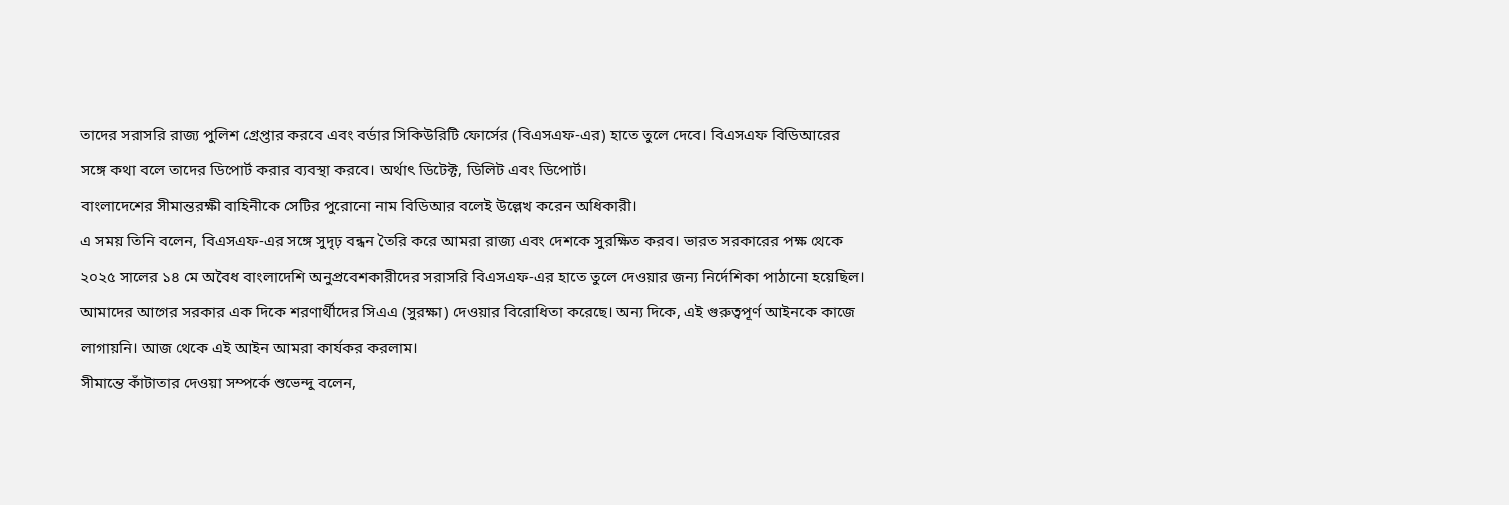তাদের সরাসরি রাজ্য পুলিশ গ্রেপ্তার করবে এবং বর্ডার সিকিউরিটি ফোর্সের (বিএসএফ-এর) হাতে তুলে দেবে। বিএসএফ বিডিআরের সঙ্গে কথা বলে তাদের ডিপোর্ট করার ব্যবস্থা করবে। অর্থাৎ ডিটেক্ট, ডিলিট এবং ডিপোর্ট।
বাংলাদেশের সীমান্তরক্ষী বাহিনীকে সেটির পুরোনো নাম বিডিআর বলেই উল্লেখ করেন অধিকারী।
এ সময় তিনি বলেন, বিএসএফ-এর সঙ্গে সুদৃঢ় বন্ধন তৈরি করে আমরা রাজ্য এবং দেশকে সুরক্ষিত করব। ভারত সরকারের পক্ষ থেকে ২০২৫ সালের ১৪ মে অবৈধ বাংলাদেশি অনুপ্রবেশকারীদের সরাসরি বিএসএফ-এর হাতে তুলে দেওয়ার জন্য নির্দেশিকা পাঠানো হয়েছিল। আমাদের আগের সরকার এক দিকে শরণার্থীদের সিএএ (সুরক্ষা) দেওয়ার বিরোধিতা করেছে। অন্য দিকে, এই গুরুত্বপূর্ণ আইনকে কাজে লাগায়নি। আজ থেকে এই আইন আমরা কার্যকর করলাম।
সীমান্তে কাঁটাতার দেওয়া সম্পর্কে শুভেন্দু বলেন,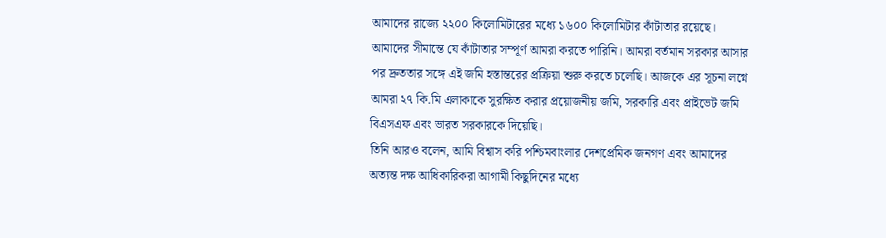আমাদের রাজ্যে ২২০০ কিলোমিটারের মধ্যে ১৬০০ কিলোমিটার কাঁটাতার রয়েছে। আমাদের সীমান্তে যে কাঁটাতার সম্পূর্ণ আমরা করতে পারিনি। আমরা বর্তমান সরকার আসার পর দ্রুততার সঙ্গে এই জমি হস্তান্তরের প্রক্রিয়া শুরু করতে চলেছি। আজকে এর সূচনা লগ্নে আমরা ২৭ কি.মি এলাকাকে সুরক্ষিত করার প্রয়োজনীয় জমি, সরকারি এবং প্রাইভেট জমি বিএসএফ এবং ভারত সরকারকে দিয়েছি।
তিনি আরও বলেন, আমি বিশ্বাস করি পশ্চিমবাংলার দেশপ্রেমিক জনগণ এবং আমাদের অত্যন্ত দক্ষ আধিকারিকরা আগামী কিছুদিনের মধ্যে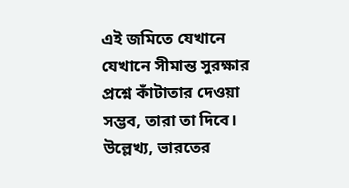এই জমিতে যেখানে যেখানে সীমান্ত সুরক্ষার প্রশ্নে কাঁটাতার দেওয়া সম্ভব, তারা তা দিবে।
উল্লেখ্য, ভারতের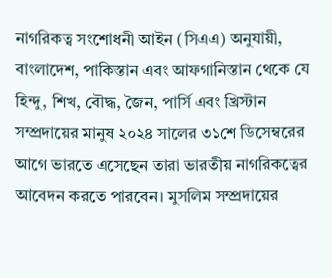নাগরিকত্ব সংশোধনী আইন (সিএএ) অনুযায়ী, বাংলাদেশ, পাকিস্তান এবং আফগানিস্তান থেকে যে হিন্দু, শিখ, বৌদ্ধ, জৈন, পার্সি এবং খ্রিস্টান সম্প্রদায়ের মানুষ ২০২৪ সালের ৩১শে ডিসেম্বরের আগে ভারতে এসেছেন তারা ভারতীয় নাগরিকত্বের আবেদন করতে পারবেন। মুসলিম সম্প্রদায়ের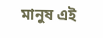মানুষ এই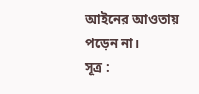আইনের আওতায় পড়েন না।
সূত্র :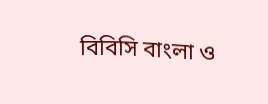বিবিসি বাংলা ও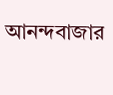আনন্দবাজার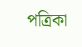পত্রিকা